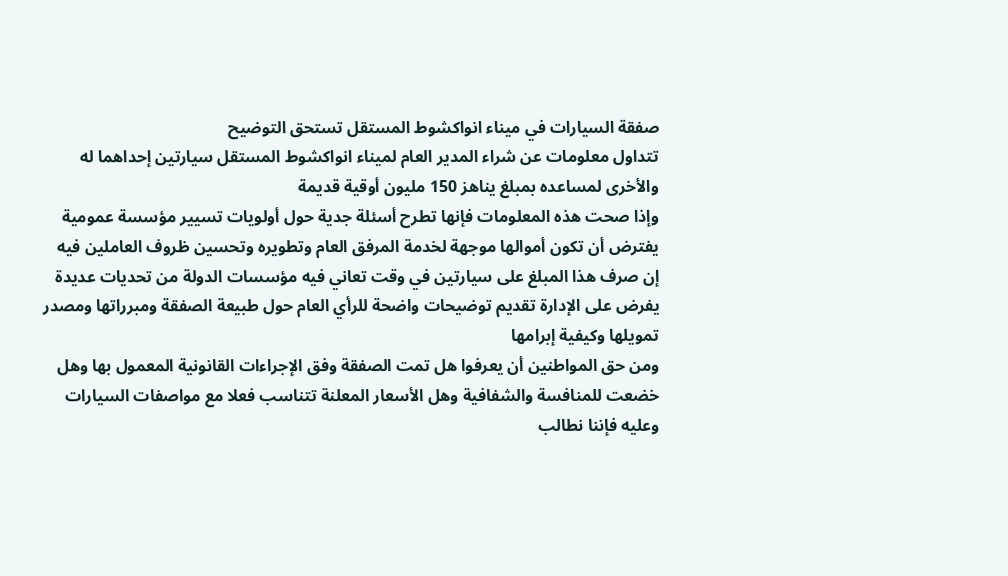صفقة السيارات في ميناء انواكشوط المستقل تستحق التوضيح
تتداول معلومات عن شراء المدير العام لميناء انواكشوط المستقل سيارتين إحداهما له والأخرى لمساعده بمبلغ يناهز 150 مليون أوقية قديمة
وإذا صحت هذه المعلومات فإنها تطرح أسئلة جدية حول أولويات تسيير مؤسسة عمومية يفترض أن تكون أموالها موجهة لخدمة المرفق العام وتطويره وتحسين ظروف العاملين فيه
إن صرف هذا المبلغ على سيارتين في وقت تعاني فيه مؤسسات الدولة من تحديات عديدة يفرض على الإدارة تقديم توضيحات واضحة للرأي العام حول طبيعة الصفقة ومبرراتها ومصدر تمويلها وكيفية إبرامها
ومن حق المواطنين أن يعرفوا هل تمت الصفقة وفق الإجراءات القانونية المعمول بها وهل خضعت للمنافسة والشفافية وهل الأسعار المعلنة تتناسب فعلا مع مواصفات السيارات
وعليه فإننا نطالب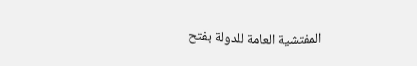المفتشية العامة للدولة بفتح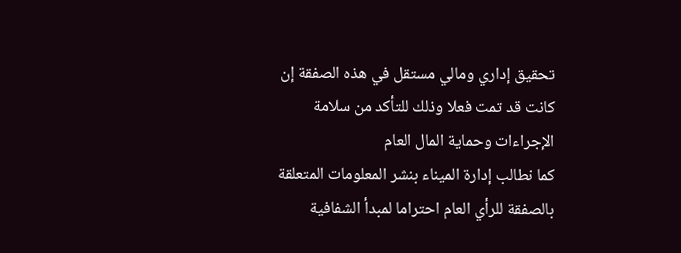تحقيق إداري ومالي مستقل في هذه الصفقة إن كانت قد تمت فعلا وذلك للتأكد من سلامة الإجراءات وحماية المال العام
كما نطالب إدارة الميناء بنشر المعلومات المتعلقة بالصفقة للرأي العام احتراما لمبدأ الشفافية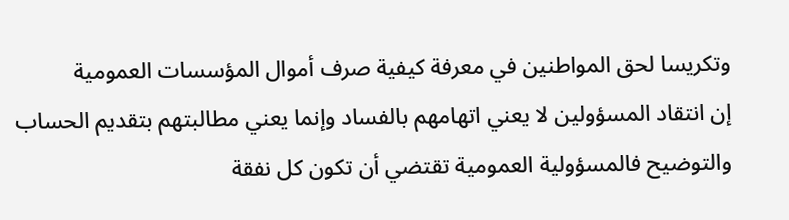وتكريسا لحق المواطنين في معرفة كيفية صرف أموال المؤسسات العمومية
إن انتقاد المسؤولين لا يعني اتهامهم بالفساد وإنما يعني مطالبتهم بتقديم الحساب والتوضيح فالمسؤولية العمومية تقتضي أن تكون كل نفقة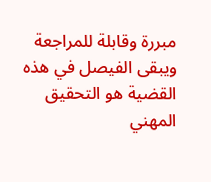مبررة وقابلة للمراجعة
ويبقى الفيصل في هذه القضية هو التحقيق المهني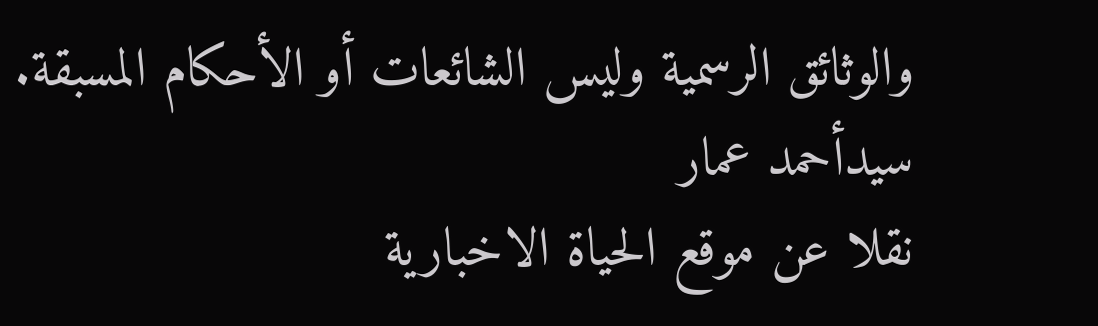والوثائق الرسمية وليس الشائعات أو الأحكام المسبقة.
سيدأحمد عمار
نقلا عن موقع الحياة الاخبارية